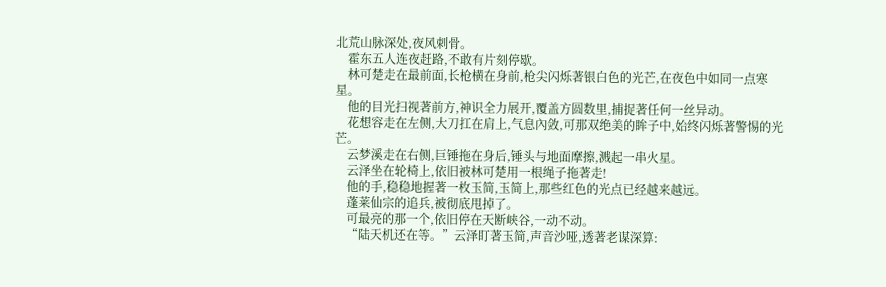北荒山脉深处,夜风刺骨。
    霍东五人连夜赶路,不敢有片刻停歇。
    林可楚走在最前面,长枪横在身前,枪尖闪烁著银白色的光芒,在夜色中如同一点寒星。
    他的目光扫视著前方,神识全力展开,覆盖方圆数里,捕捉著任何一丝异动。
    花想容走在左侧,大刀扛在肩上,气息內敛,可那双绝美的眸子中,始终闪烁著警惕的光芒。
    云梦溪走在右侧,巨锤拖在身后,锤头与地面摩擦,溅起一串火星。
    云泽坐在轮椅上,依旧被林可楚用一根绳子拖著走!
    他的手,稳稳地握著一枚玉简,玉简上,那些红色的光点已经越来越远。
    蓬莱仙宗的追兵,被彻底甩掉了。
    可最亮的那一个,依旧停在天断峡谷,一动不动。
    “陆天机还在等。”云泽盯著玉简,声音沙哑,透著老谋深算: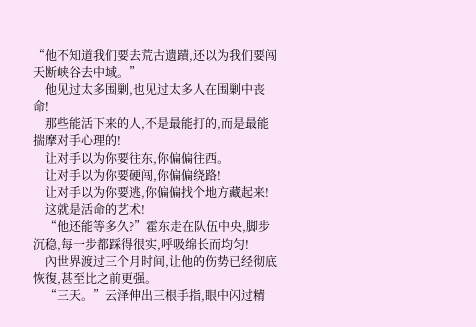“他不知道我们要去荒古遗蹟,还以为我们要闯天断峡谷去中域。”
    他见过太多围剿,也见过太多人在围剿中丧命!
    那些能活下来的人,不是最能打的,而是最能揣摩对手心理的!
    让对手以为你要往东,你偏偏往西。
    让对手以为你要硬闯,你偏偏绕路!
    让对手以为你要逃,你偏偏找个地方藏起来!
    这就是活命的艺术!
    “他还能等多久?”霍东走在队伍中央,脚步沉稳,每一步都踩得很实,呼吸绵长而均匀!
    內世界渡过三个月时间,让他的伤势已经彻底恢復,甚至比之前更强。
    “三天。”云泽伸出三根手指,眼中闪过精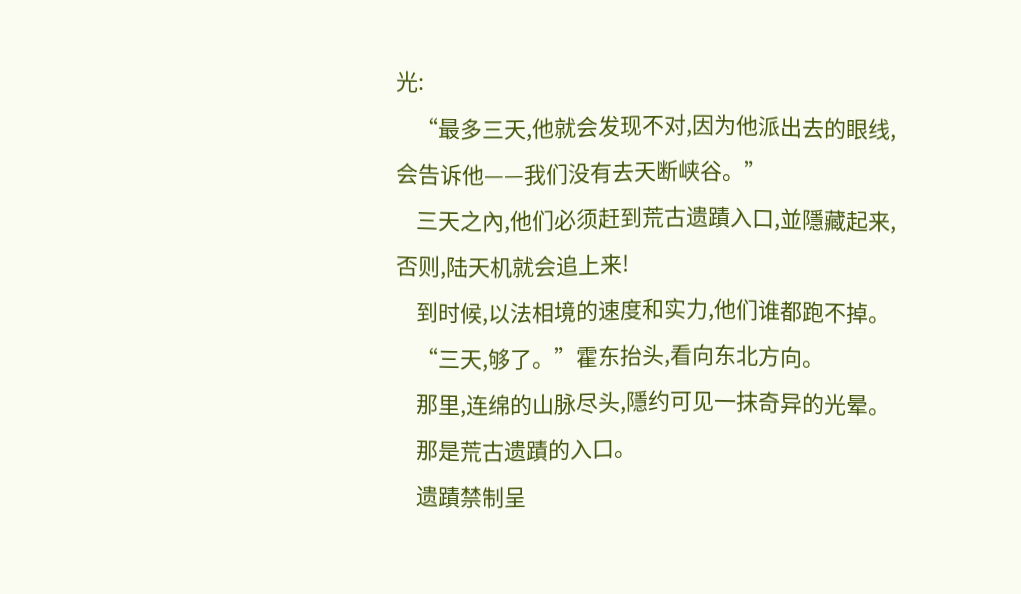光:
    “最多三天,他就会发现不对,因为他派出去的眼线,会告诉他——我们没有去天断峡谷。”
    三天之內,他们必须赶到荒古遗蹟入口,並隱藏起来,否则,陆天机就会追上来!
    到时候,以法相境的速度和实力,他们谁都跑不掉。
    “三天,够了。”霍东抬头,看向东北方向。
    那里,连绵的山脉尽头,隱约可见一抹奇异的光晕。
    那是荒古遗蹟的入口。
    遗蹟禁制呈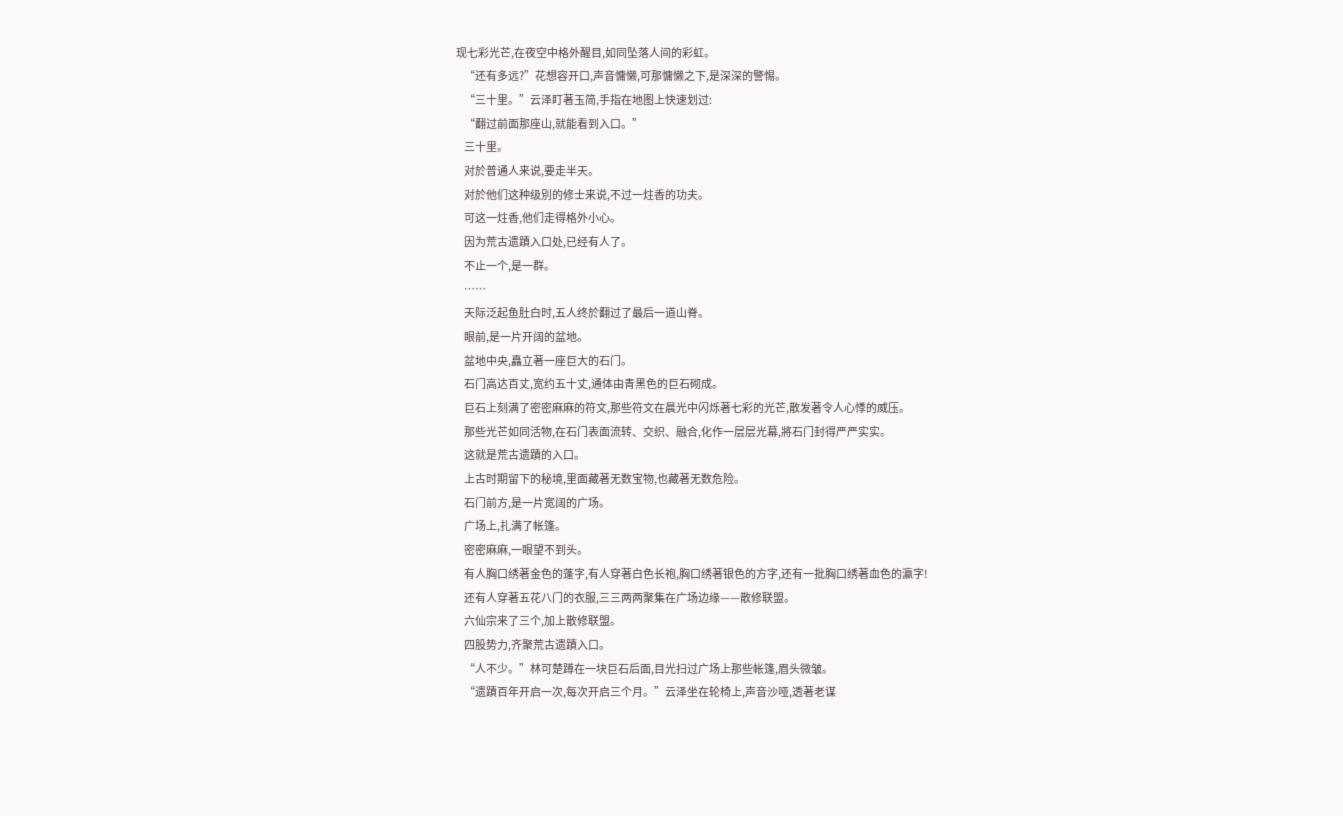现七彩光芒,在夜空中格外醒目,如同坠落人间的彩虹。
    “还有多远?”花想容开口,声音慵懒,可那慵懒之下,是深深的警惕。
    “三十里。”云泽盯著玉简,手指在地图上快速划过:
    “翻过前面那座山,就能看到入口。”
    三十里。
    对於普通人来说,要走半天。
    对於他们这种级別的修士来说,不过一炷香的功夫。
    可这一炷香,他们走得格外小心。
    因为荒古遗蹟入口处,已经有人了。
    不止一个,是一群。
    ……
    天际泛起鱼肚白时,五人终於翻过了最后一道山脊。
    眼前,是一片开阔的盆地。
    盆地中央,矗立著一座巨大的石门。
    石门高达百丈,宽约五十丈,通体由青黑色的巨石砌成。
    巨石上刻满了密密麻麻的符文,那些符文在晨光中闪烁著七彩的光芒,散发著令人心悸的威压。
    那些光芒如同活物,在石门表面流转、交织、融合,化作一层层光幕,將石门封得严严实实。
    这就是荒古遗蹟的入口。
    上古时期留下的秘境,里面藏著无数宝物,也藏著无数危险。
    石门前方,是一片宽阔的广场。
    广场上,扎满了帐篷。
    密密麻麻,一眼望不到头。
    有人胸口绣著金色的蓬字,有人穿著白色长袍,胸口绣著银色的方字,还有一批胸口绣著血色的瀛字!
    还有人穿著五花八门的衣服,三三两两聚集在广场边缘——散修联盟。
    六仙宗来了三个,加上散修联盟。
    四股势力,齐聚荒古遗蹟入口。
    “人不少。”林可楚蹲在一块巨石后面,目光扫过广场上那些帐篷,眉头微皱。
    “遗蹟百年开启一次,每次开启三个月。”云泽坐在轮椅上,声音沙哑,透著老谋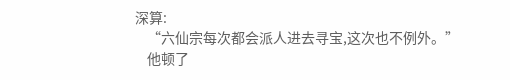深算:
    “六仙宗每次都会派人进去寻宝,这次也不例外。”
    他顿了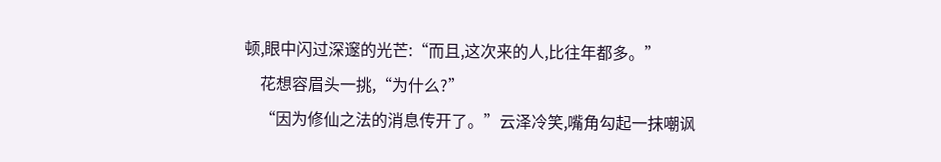顿,眼中闪过深邃的光芒:“而且,这次来的人,比往年都多。”
    花想容眉头一挑,“为什么?”
    “因为修仙之法的消息传开了。”云泽冷笑,嘴角勾起一抹嘲讽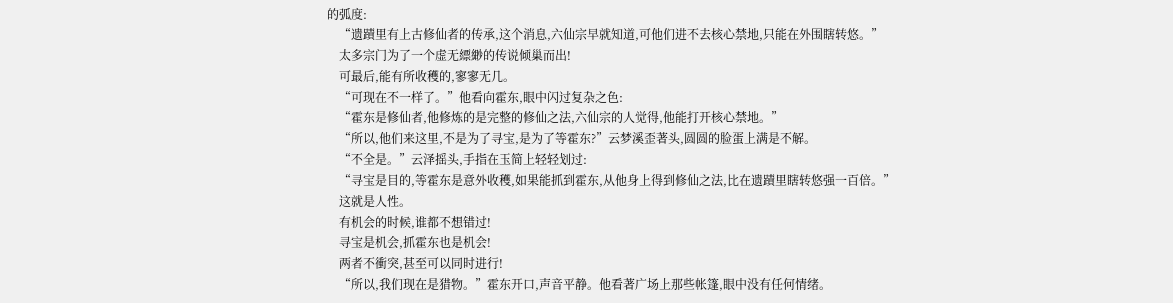的弧度:
    “遗蹟里有上古修仙者的传承,这个消息,六仙宗早就知道,可他们进不去核心禁地,只能在外围瞎转悠。”
    太多宗门为了一个虚无縹緲的传说倾巢而出!
    可最后,能有所收穫的,寥寥无几。
    “可现在不一样了。”他看向霍东,眼中闪过复杂之色:
    “霍东是修仙者,他修炼的是完整的修仙之法,六仙宗的人觉得,他能打开核心禁地。”
    “所以,他们来这里,不是为了寻宝,是为了等霍东?”云梦溪歪著头,圆圆的脸蛋上满是不解。
    “不全是。”云泽摇头,手指在玉简上轻轻划过:
    “寻宝是目的,等霍东是意外收穫,如果能抓到霍东,从他身上得到修仙之法,比在遗蹟里瞎转悠强一百倍。”
    这就是人性。
    有机会的时候,谁都不想错过!
    寻宝是机会,抓霍东也是机会!
    两者不衝突,甚至可以同时进行!
    “所以,我们现在是猎物。”霍东开口,声音平静。他看著广场上那些帐篷,眼中没有任何情绪。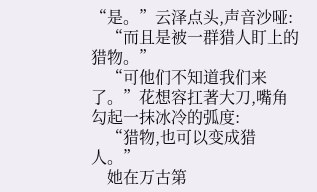“是。”云泽点头,声音沙哑:
    “而且是被一群猎人盯上的猎物。”
    “可他们不知道我们来了。”花想容扛著大刀,嘴角勾起一抹冰冷的弧度:
    “猎物,也可以变成猎人。”
    她在万古第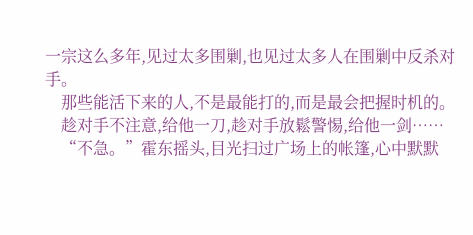一宗这么多年,见过太多围剿,也见过太多人在围剿中反杀对手。
    那些能活下来的人,不是最能打的,而是最会把握时机的。
    趁对手不注意,给他一刀,趁对手放鬆警惕,给他一剑……
    “不急。”霍东摇头,目光扫过广场上的帐篷,心中默默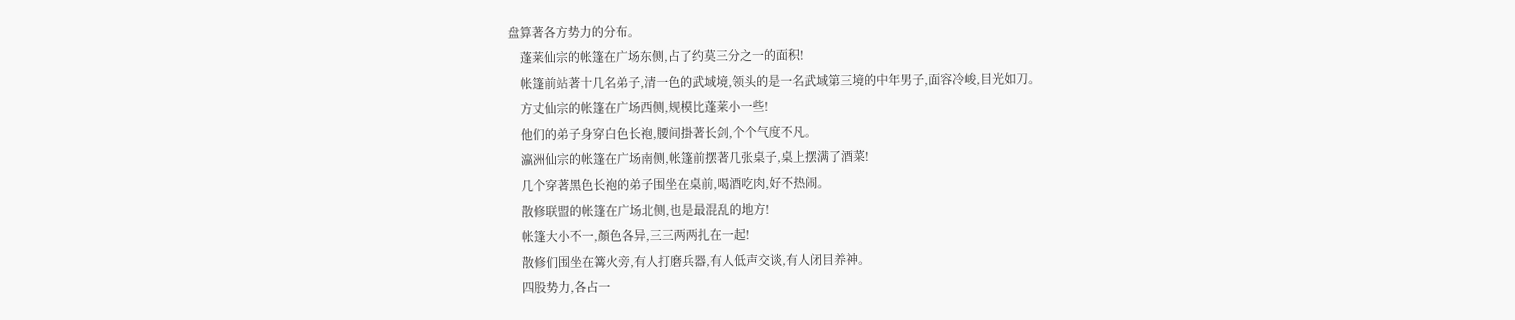盘算著各方势力的分布。
    蓬莱仙宗的帐篷在广场东侧,占了约莫三分之一的面积!
    帐篷前站著十几名弟子,清一色的武域境,领头的是一名武域第三境的中年男子,面容冷峻,目光如刀。
    方丈仙宗的帐篷在广场西侧,规模比蓬莱小一些!
    他们的弟子身穿白色长袍,腰间掛著长剑,个个气度不凡。
    瀛洲仙宗的帐篷在广场南侧,帐篷前摆著几张桌子,桌上摆满了酒菜!
    几个穿著黑色长袍的弟子围坐在桌前,喝酒吃肉,好不热闹。
    散修联盟的帐篷在广场北侧,也是最混乱的地方!
    帐篷大小不一,顏色各异,三三两两扎在一起!
    散修们围坐在篝火旁,有人打磨兵器,有人低声交谈,有人闭目养神。
    四股势力,各占一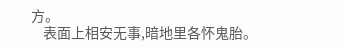方。
    表面上相安无事,暗地里各怀鬼胎。